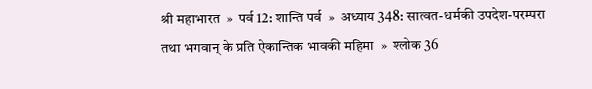श्री महाभारत  »  पर्व 12: शान्ति पर्व  »  अध्याय 348: सात्वत-धर्मकी उपदेश-परम्परा तथा भगवान् के प्रति ऐकान्तिक भावकी महिमा  »  श्लोक 36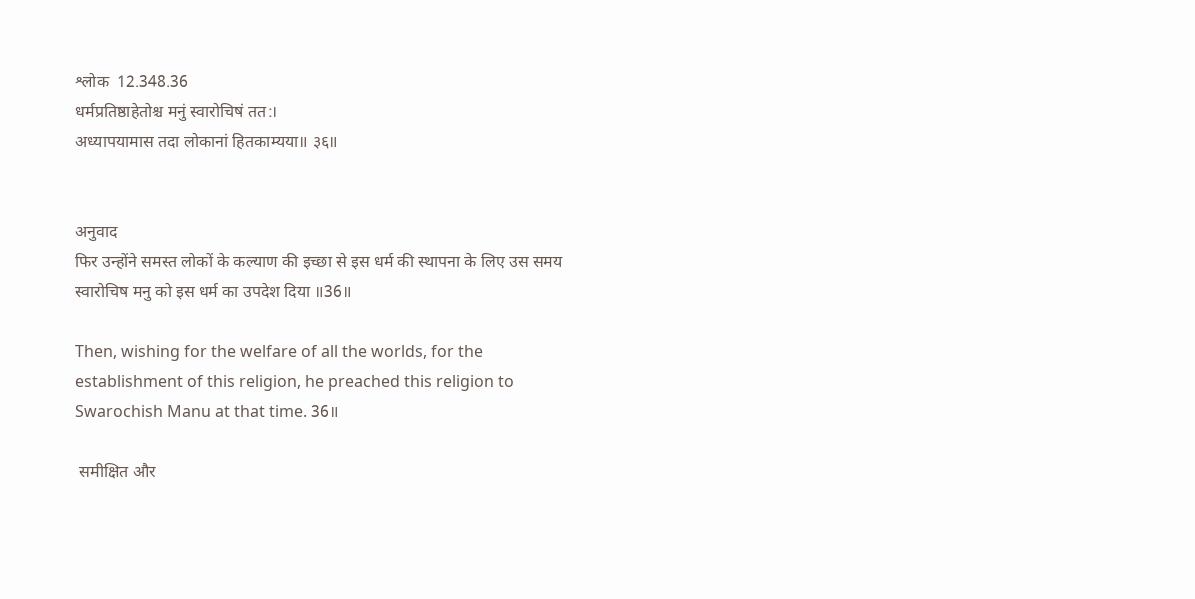श्लोक  12.348.36
धर्मप्रतिष्ठाहेतोश्च मनुं स्वारोचिषं तत:।
अध्यापयामास तदा लोकानां हितकाम्यया॥ ३६॥


अनुवाद
फिर उन्होंने समस्त लोकों के कल्याण की इच्छा से इस धर्म की स्थापना के लिए उस समय स्वारोचिष मनु को इस धर्म का उपदेश दिया ॥36॥

Then, wishing for the welfare of all the worlds, for the establishment of this religion, he preached this religion to Swarochish Manu at that time. 36॥

 समीक्षित और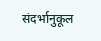संदर्भानुकूल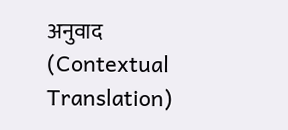अनुवाद (Contextual Translation)